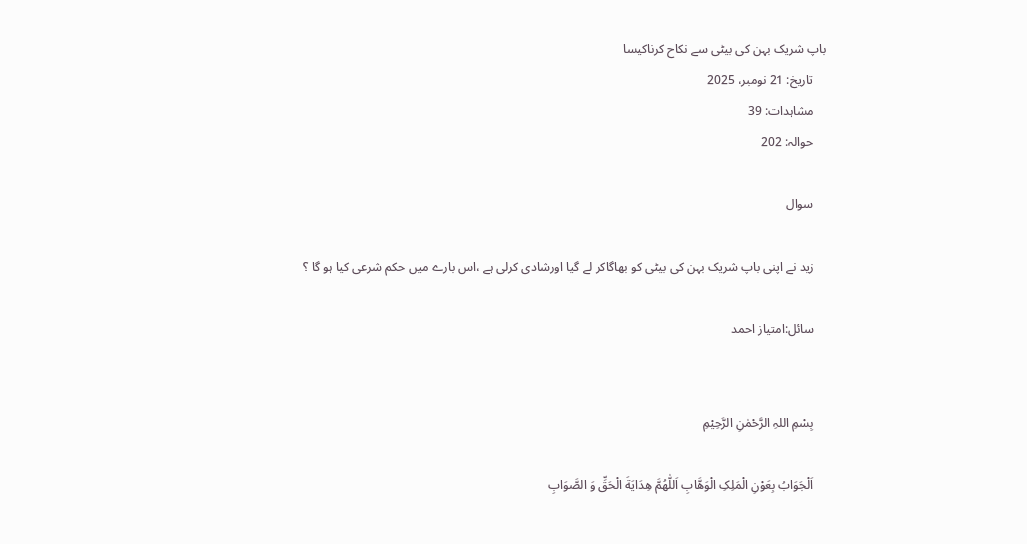باپ شریک بہن کی بیٹی سے نکاح کرناکیسا
    تاریخ: 21 نومبر، 2025
    مشاہدات: 39
    حوالہ: 202

    سوال

    زید نے اپنی باپ شریک بہن کی بیٹی کو بھاگاکر لے گیا اورشادی کرلی ہے ،اس بارے میں حکم شرعی کیا ہو گا ؟

    سائل:امتیاز احمد


    بِسْمِ اللہِ الرَّحْمٰنِ الرَّحِيْمِ

    اَلْجَوَابُ بِعَوْنِ الْمَلِکِ الْوَھَّابِ اَللّٰھُمَّ ھِدَايَةَ الْحَقِّ وَ الصَّوَابِ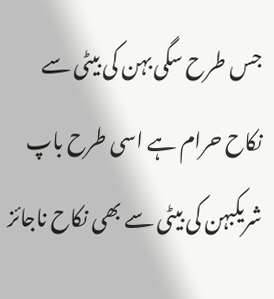جس طرح سگی بہن کی بیٹی سے نکاح حرام ہے اسی طرح باپ شریکبہن کی بیٹی سے بھی نکاح ناجائز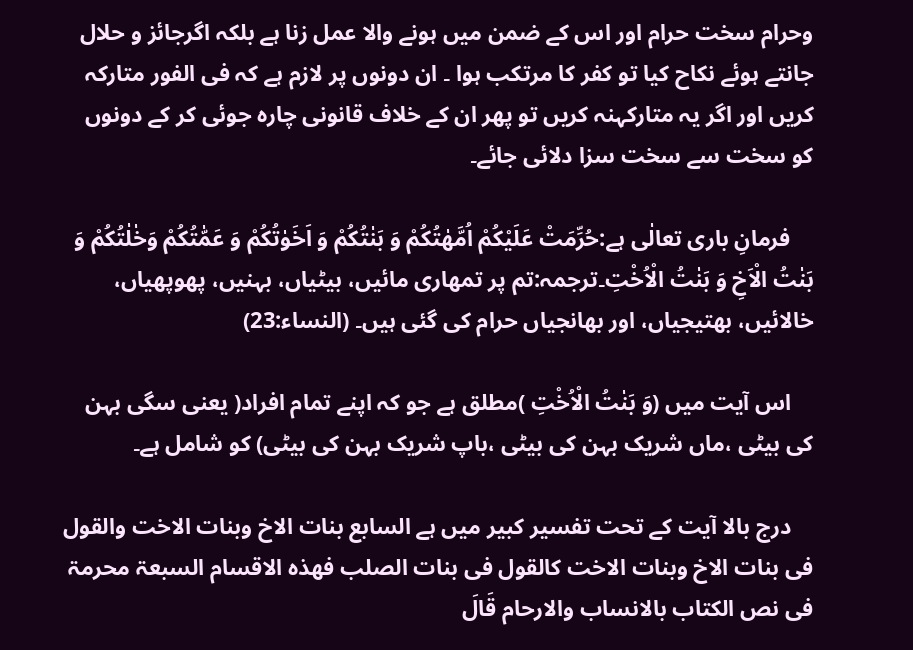وحرام سخت حرام اور اس کے ضمن میں ہونے والا عمل زنا ہے بلکہ اگرجائز و حلال جانتے ہوئے نکاح کیا تو کفر کا مرتکب ہوا ۔ ان دونوں پر لازم ہے کہ فی الفور متارکہ کریں اور اگر یہ متارکہنہ کریں تو پھر ان کے خلاف قانونی چارہ جوئی کر کے دونوں کو سخت سے سخت سزا دلائی جائے۔

    فرمانِ باری تعالٰی ہے:حُرِّمَتْ عَلَیْكُمْ اُمَّهٰتُكُمْ وَ بَنٰتُكُمْ وَ اَخَوٰتُكُمْ وَ عَمّٰتُكُمْ وَخٰلٰتُكُمْ وَ بَنٰتُ الْاَخِ وَ بَنٰتُ الْاُخْتِ۔ترجمہ:تم پر تمھاری مائیں، بیٹیاں، بہنیں، پھوپھیاں، خالائیں، بھتیجیاں، اور بھانجیاں حرام کی گئی ہیں۔ (النساء:23)

    اس آیت میں (وَ بَنٰتُ الْاُخْتِ )مطلق ہے جو کہ اپنے تمام افراد( یعنی سگی بہن کی بیٹی ،ماں شریک بہن کی بیٹی ،باپ شریک بہن کی بیٹی) کو شامل ہے۔

    درج بالا آیت کے تحت تفسیر کبیر میں ہے السابع بنات الاخ وبنات الاخت والقول فی بنات الاخ وبنات الاخت کالقول فی بنات الصلب فھذہ الاقسام السبعۃ محرمۃ فی نص الکتاب بالانساب والارحام قَالَ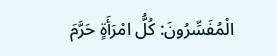الْمُفَسِّرُونَ: كُلُّ امْرَأَةٍ حَرَّمَ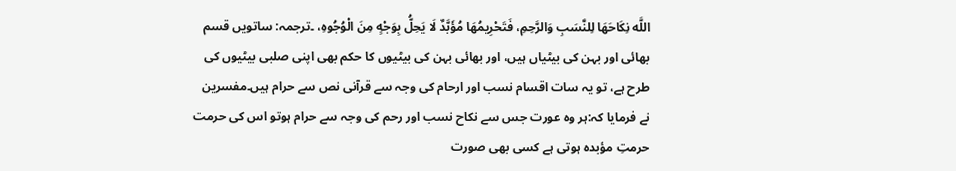اللَّه نِكَاحَهَا لِلنَّسَبِ وَالرَّحِمِ، فَتَحْرِيمُهَا مُؤَبَّدٌ لَا يَحِلُّ بِوَجْهٍ مِنَ الْوُجُوهِ، ۔ترجمہ: ساتویں قسم بھائی اور بہن کی بیٹیاں ہیں، اور بھائی بہن کی بیٹیوں کا حکم بھی اپنی صلبی بیٹیوں کی طرح ہے، تو یہ سات اقسام نسب اور ارحام کی وجہ سے قرآنی نص سے حرام ہیں۔مفسرین نے فرمایا کہ:ہر وہ عورت جس سے نکاح نسب اور رحم کی وجہ سے حرام ہوتو اس کی حرمت حرمتِ مؤبدہ ہوتی ہے کسی بھی صورت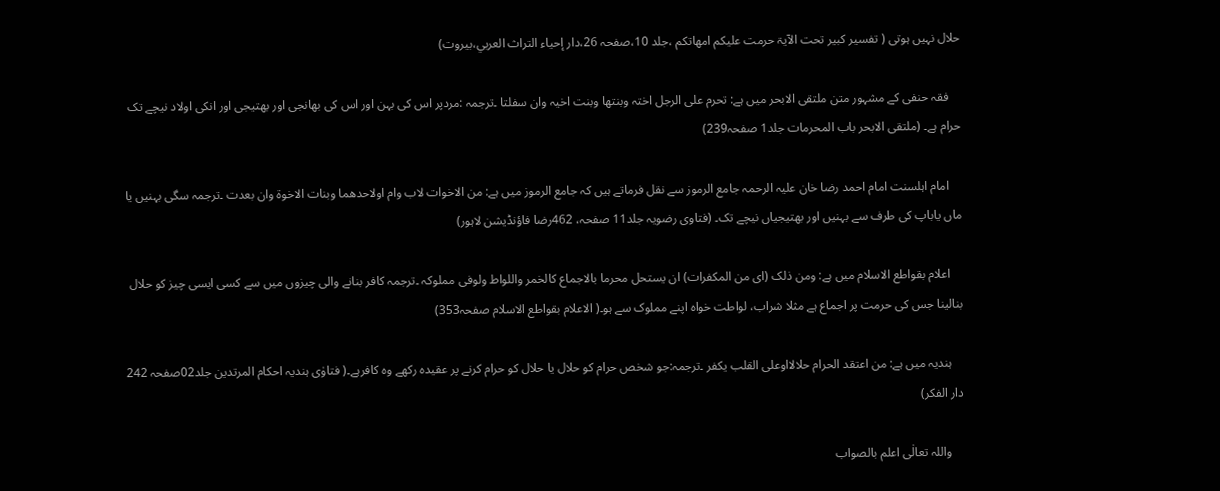حلال نہیں ہوتی ( تفسیر کبیر تحت الآیۃ حرمت علیکم امھاتکم ،جلد 10،صفحہ 26،دار إحياء التراث العربي،بيروت)

    فقہ حنفی کے مشہور متن ملتقی الابحر میں ہے: تحرم علی الرجل اختہ وبنتھا وبنت اخیہ وان سفلتا ۔ترجمہ :مردپر اس کی بہن اور اس کی بھانجی اور بھتیجی اور انکی اولاد نیچے تک حرام ہے۔ (ملتقی الابحر باب المحرمات جلد1 صفحہ239)

    امام اہلسنت امام احمد رضا خان علیہ الرحمہ جامع الرموز سے نقل فرماتے ہیں کہ جامع الرموز میں ہے: من الاخوات لاب وام اولاحدھما وبنات الاخوۃ وان بعدت ۔ترجمہ سگی بہنیں یا ماں یاباپ کی طرف سے بہنیں اور بھتیجیاں نیچے تک۔ (فتاوی رضویہ جلد11 صفحہ، 462رضا فاؤنڈیشن لاہور)

    اعلام بقواطع الاسلام میں ہے: ومن ذلک (ای من المکفرات) ان یستحل محرما بالاجماع کالخمر واللواط ولوفی مملوکہ ۔ترجمہ کافر بنانے والی چیزوں میں سے کسی ایسی چیز کو حلال بنالینا جس کی حرمت پر اجماع ہے مثلا شراب، لواطت خواہ اپنے مملوک سے ہو۔( الاعلام بقواطع الاسلام صفحہ353)

    ہندیہ میں ہے: من اعتقد الحرام حلالااوعلی القلب یکفر ۔ترجمہ:جو شخص حرام کو حلال یا حلال کو حرام کرنے پر عقیدہ رکھے وہ کافرہے۔( فتاوٰی ہندیہ احکام المرتدین جلد02صفحہ 242 دار الفکر)

    واللہ تعالٰی اعلم بالصواب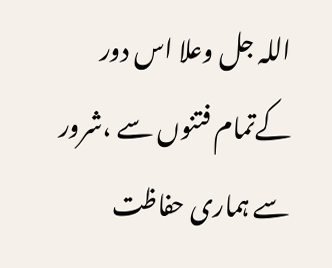اللہ جل وعلا اس دور کےتمام فتنوں سے ،شرور سے ہماری حفاظت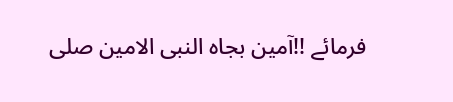فرمائے !!آمین بجاہ النبی الامین صلی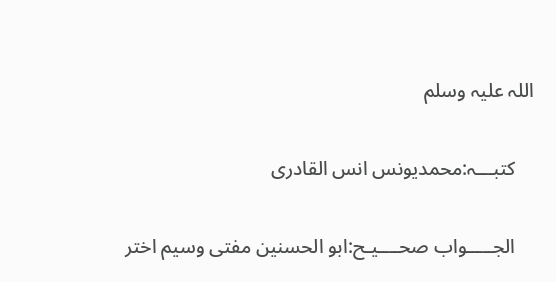اللہ علیہ وسلم

    کتبـــہ:محمدیونس انس القادری

    الجـــــواب صحــــیـح:ابو الحسنین مفتی وسیم اختر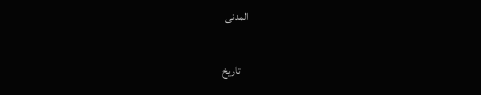المدنی

    تاریخ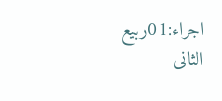اجراء:01ربیع الثانی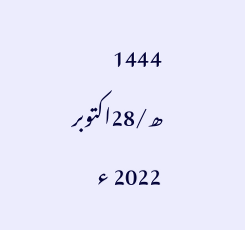1444 ھ/28اکتوبر 2022 ء